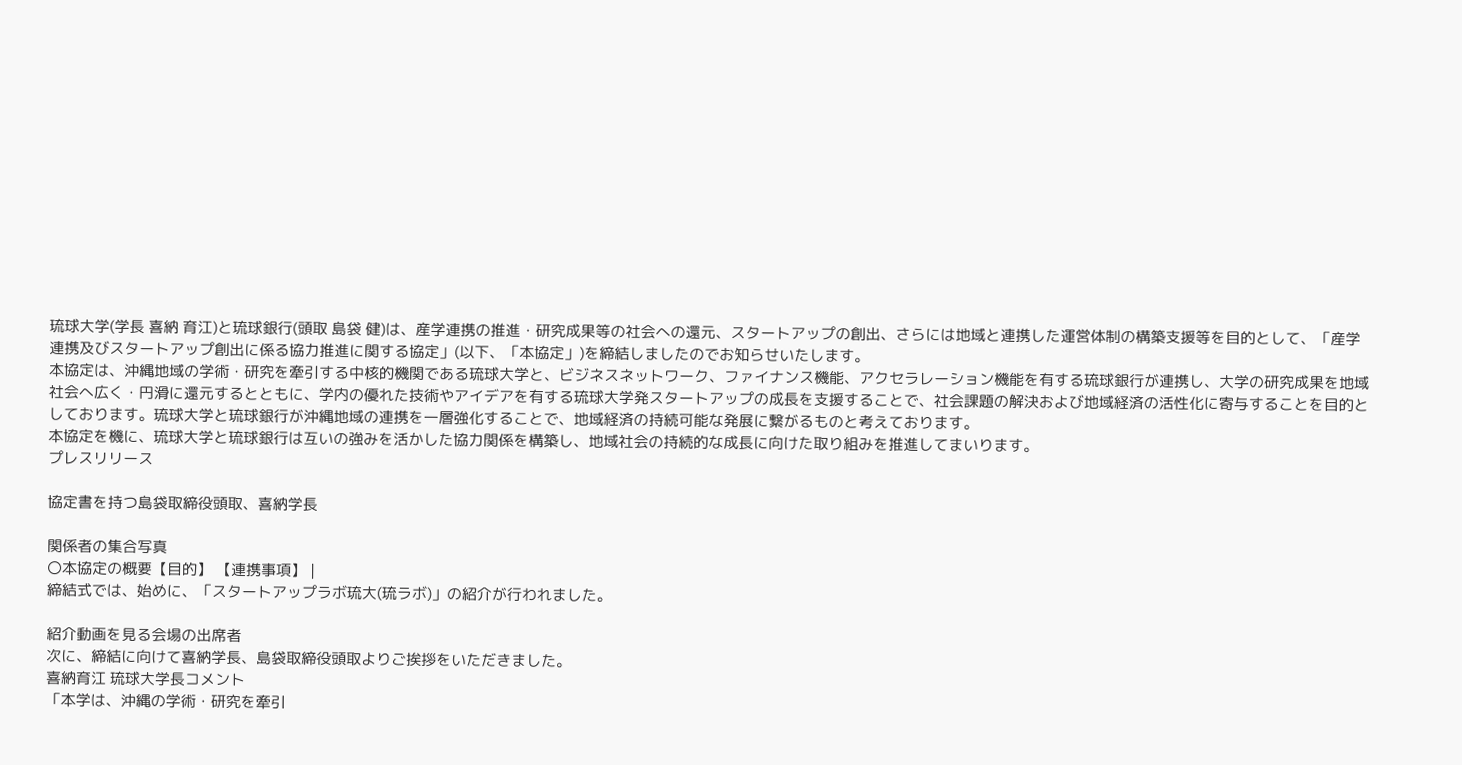琉球大学(学長 喜納 育江)と琉球銀行(頭取 島袋 健)は、産学連携の推進・研究成果等の社会への還元、スタートアップの創出、さらには地域と連携した運営体制の構築支援等を目的として、「産学連携及びスタートアップ創出に係る協力推進に関する協定」(以下、「本協定」)を締結しましたのでお知らせいたします。
本協定は、沖縄地域の学術・研究を牽引する中核的機関である琉球大学と、ビジネスネットワーク、ファイナンス機能、アクセラレーション機能を有する琉球銀行が連携し、大学の研究成果を地域社会へ広く・円滑に還元するとともに、学内の優れた技術やアイデアを有する琉球大学発スタートアップの成長を支援することで、社会課題の解決および地域経済の活性化に寄与することを目的としております。琉球大学と琉球銀行が沖縄地域の連携を一層強化することで、地域経済の持続可能な発展に繋がるものと考えております。
本協定を機に、琉球大学と琉球銀行は互いの強みを活かした協力関係を構築し、地域社会の持続的な成長に向けた取り組みを推進してまいります。
プレスリリース

協定書を持つ島袋取締役頭取、喜納学長

関係者の集合写真
〇本協定の概要【目的】 【連携事項】 |
締結式では、始めに、「スタートアップラボ琉大(琉ラボ)」の紹介が行われました。

紹介動画を見る会場の出席者
次に、締結に向けて喜納学長、島袋取締役頭取よりご挨拶をいただきました。
喜納育江 琉球大学長コメント
「本学は、沖縄の学術・研究を牽引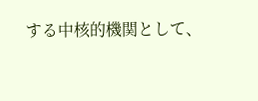する中核的機関として、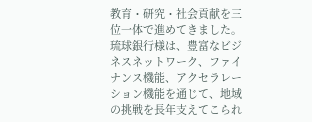教育・研究・社会貢献を三位一体で進めてきました。琉球銀行様は、豊富なビジネスネットワーク、ファイナンス機能、アクセラレーション機能を通じて、地域の挑戦を長年支えてこられ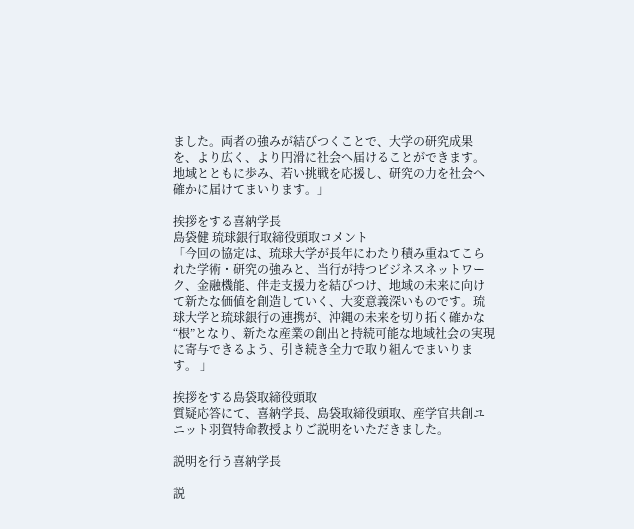ました。両者の強みが結びつくことで、大学の研究成果を、より広く、より円滑に社会へ届けることができます。地域とともに歩み、若い挑戦を応援し、研究の力を社会へ確かに届けてまいります。」

挨拶をする喜納学長
島袋健 琉球銀行取締役頭取コメント
「今回の協定は、琉球大学が長年にわたり積み重ねてこられた学術・研究の強みと、当行が持つビジネスネットワーク、金融機能、伴走支援力を結びつけ、地域の未来に向けて新たな価値を創造していく、大変意義深いものです。琉球大学と琉球銀行の連携が、沖縄の未来を切り拓く確かな“根”となり、新たな産業の創出と持続可能な地域社会の実現に寄与できるよう、引き続き全力で取り組んでまいります。 」

挨拶をする島袋取締役頭取
質疑応答にて、喜納学長、島袋取締役頭取、産学官共創ユニット羽賀特命教授よりご説明をいただきました。

説明を行う喜納学長

説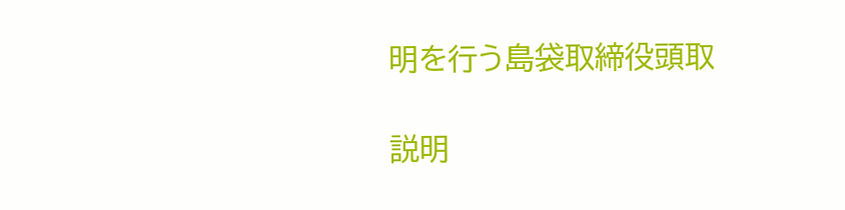明を行う島袋取締役頭取

説明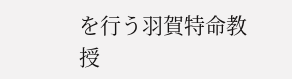を行う羽賀特命教授